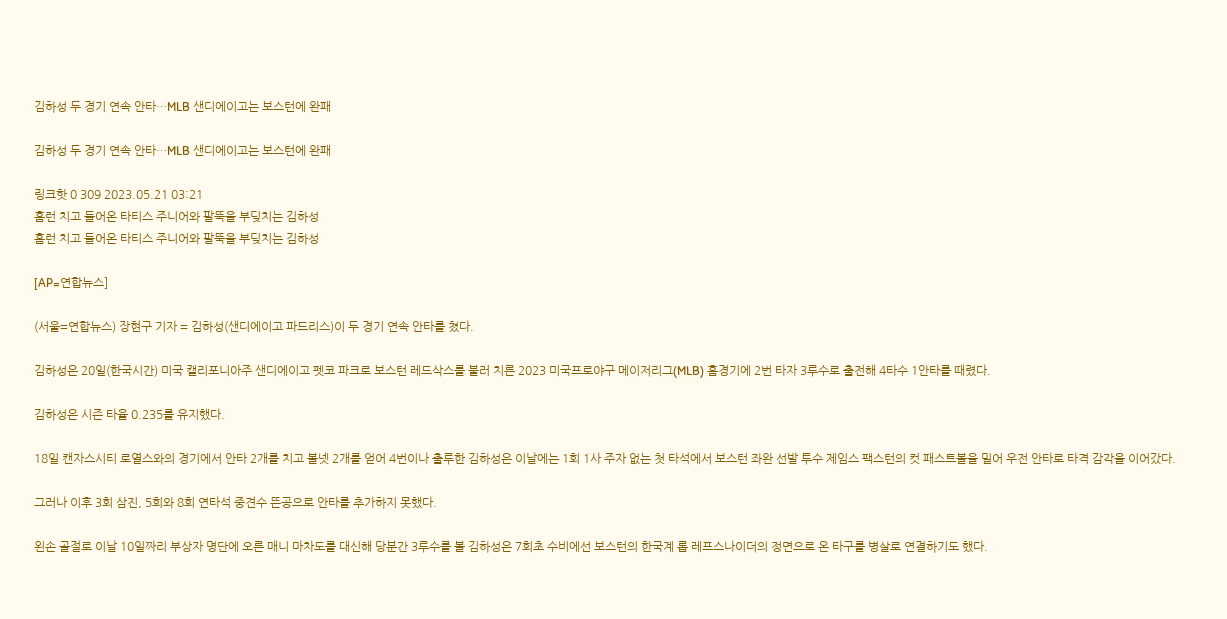김하성 두 경기 연속 안타…MLB 샌디에이고는 보스턴에 완패

김하성 두 경기 연속 안타…MLB 샌디에이고는 보스턴에 완패

링크핫 0 309 2023.05.21 03:21
홈런 치고 들어온 타티스 주니어와 팔뚝을 부딪치는 김하성
홈런 치고 들어온 타티스 주니어와 팔뚝을 부딪치는 김하성

[AP=연합뉴스]

(서울=연합뉴스) 장현구 기자 = 김하성(샌디에이고 파드리스)이 두 경기 연속 안타를 쳤다.

김하성은 20일(한국시간) 미국 캘리포니아주 샌디에이고 펫코 파크로 보스턴 레드삭스를 불러 치른 2023 미국프로야구 메이저리그(MLB) 홈경기에 2번 타자 3루수로 출전해 4타수 1안타를 때렸다.

김하성은 시즌 타율 0.235를 유지했다.

18일 캔자스시티 로열스와의 경기에서 안타 2개를 치고 볼넷 2개를 얻어 4번이나 출루한 김하성은 이날에는 1회 1사 주자 없는 첫 타석에서 보스턴 좌완 선발 투수 제임스 팩스턴의 컷 패스트볼을 밀어 우전 안타로 타격 감각을 이어갔다.

그러나 이후 3회 삼진, 5회와 8회 연타석 중견수 뜬공으로 안타를 추가하지 못했다.

왼손 골절로 이날 10일짜리 부상자 명단에 오른 매니 마차도를 대신해 당분간 3루수를 볼 김하성은 7회초 수비에선 보스턴의 한국계 롭 레프스나이더의 정면으로 온 타구를 병살로 연결하기도 했다.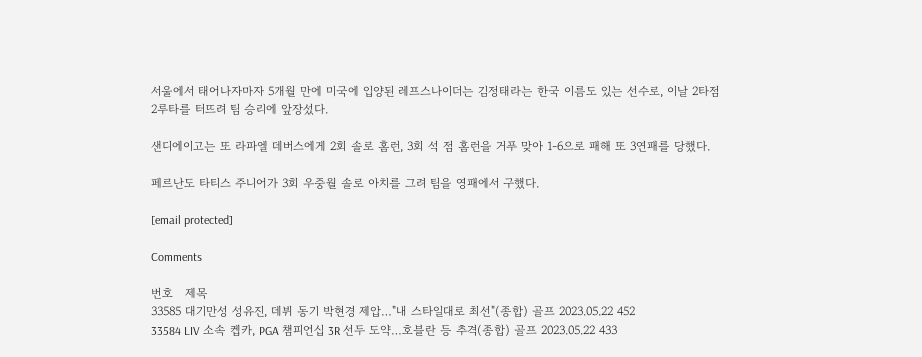서울에서 태어나자마자 5개월 만에 미국에 입양된 레프스나이더는 김정태라는 한국 이름도 있는 선수로, 이날 2타점 2루타를 터뜨려 팀 승리에 앞장섰다.

샌디에이고는 또 라파엘 데버스에게 2회 솔로 홈런, 3회 석 점 홈런을 거푸 맞아 1-6으로 패해 또 3연패를 당했다.

페르난도 타티스 주니어가 3회 우중월 솔로 아치를 그려 팀을 영패에서 구했다.

[email protected]

Comments

번호   제목
33585 대기만성 성유진, 데뷔 동기 박현경 제압…"내 스타일대로 최선"(종합) 골프 2023.05.22 452
33584 LIV 소속 켑카, PGA 챔피언십 3R 선두 도약…호블란 등 추격(종합) 골프 2023.05.22 433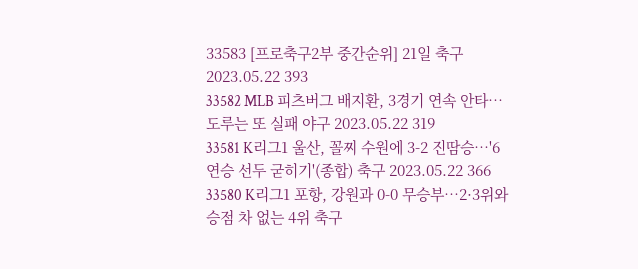33583 [프로축구2부 중간순위] 21일 축구 2023.05.22 393
33582 MLB 피츠버그 배지환, 3경기 연속 안타…도루는 또 실패 야구 2023.05.22 319
33581 K리그1 울산, 꼴찌 수원에 3-2 진땀승…'6연승 선두 굳히기'(종합) 축구 2023.05.22 366
33580 K리그1 포항, 강원과 0-0 무승부…2·3위와 승점 차 없는 4위 축구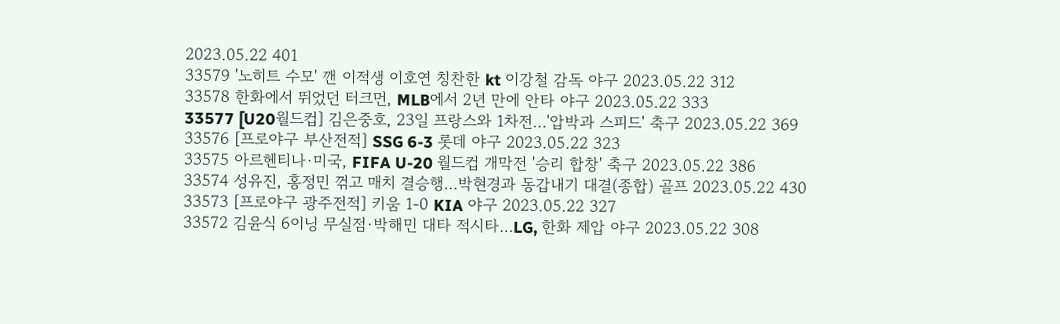2023.05.22 401
33579 '노히트 수모' 깬 이적생 이호연 칭찬한 kt 이강철 감독 야구 2023.05.22 312
33578 한화에서 뛰었던 터크먼, MLB에서 2년 만에 안타 야구 2023.05.22 333
33577 [U20월드컵] 김은중호, 23일 프랑스와 1차전…'압박과 스피드' 축구 2023.05.22 369
33576 [프로야구 부산전적] SSG 6-3 롯데 야구 2023.05.22 323
33575 아르헨티나·미국, FIFA U-20 월드컵 개막전 '승리 합창' 축구 2023.05.22 386
33574 성유진, 홍정민 꺾고 매치 결승행…박현경과 동갑내기 대결(종합) 골프 2023.05.22 430
33573 [프로야구 광주전적] 키움 1-0 KIA 야구 2023.05.22 327
33572 김윤식 6이닝 무실점·박해민 대타 적시타…LG, 한화 제압 야구 2023.05.22 308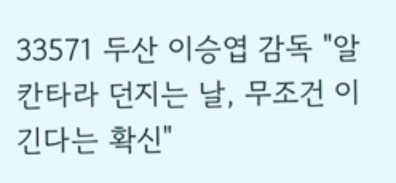33571 두산 이승엽 감독 "알칸타라 던지는 날, 무조건 이긴다는 확신"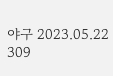야구 2023.05.22 309